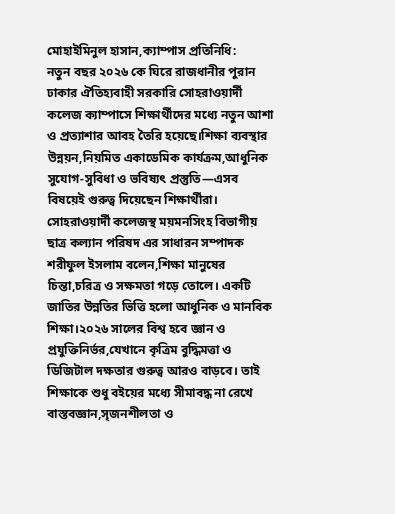মোহাইমিনুল হাসান,ক্যাম্পাস প্রতিনিধি:
নতুন বছর ২০২৬ কে ঘিরে রাজধানীর পুরান ঢাকার ঐতিহ্যবাহী সরকারি সোহরাওয়ার্দী কলেজ ক্যাম্পাসে শিক্ষার্থীদের মধ্যে নতুন আশা ও প্রত্যাশার আবহ তৈরি হয়েছে।শিক্ষা ব্যবস্থার উন্নয়ন,নিয়মিত একাডেমিক কার্যক্রম,আধুনিক সুযোগ-সুবিধা ও ভবিষ্যৎ প্রস্তুতি—এসব বিষয়েই গুরুত্ব দিয়েছেন শিক্ষার্থীরা।
সোহরাওয়ার্দী কলেজস্থ ময়মনসিংহ বিভাগীয় ছাত্র কল্যান পরিষদ এর সাধারন সম্পাদক শরীফুল ইসলাম বলেন,শিক্ষা মানুষের চিন্তা,চরিত্র ও সক্ষমতা গড়ে তোলে। একটি জাতির উন্নতির ভিত্তি হলো আধুনিক ও মানবিক শিক্ষা।২০২৬ সালের বিশ্ব হবে জ্ঞান ও প্রযুক্তিনির্ভর,যেখানে কৃত্রিম বুদ্ধিমত্তা ও ডিজিটাল দক্ষতার গুরুত্ব আরও বাড়বে। তাই শিক্ষাকে শুধু বইয়ের মধ্যে সীমাবদ্ধ না রেখে বাস্তবজ্ঞান,সৃজনশীলতা ও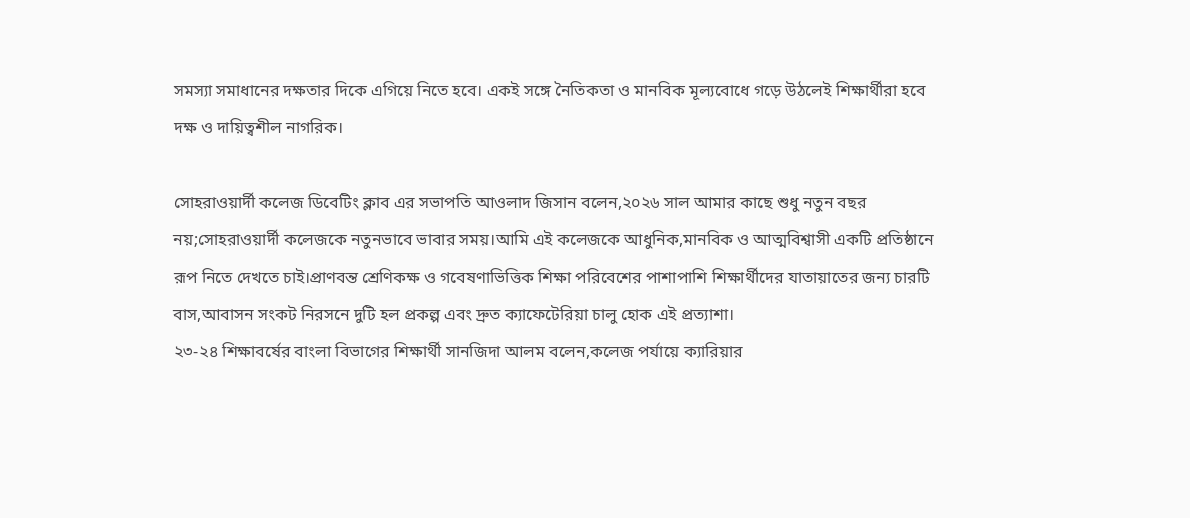সমস্যা সমাধানের দক্ষতার দিকে এগিয়ে নিতে হবে। একই সঙ্গে নৈতিকতা ও মানবিক মূল্যবোধে গড়ে উঠলেই শিক্ষার্থীরা হবে দক্ষ ও দায়িত্বশীল নাগরিক।

সোহরাওয়ার্দী কলেজ ডিবেটিং ক্লাব এর সভাপতি আওলাদ জিসান বলেন,২০২৬ সাল আমার কাছে শুধু নতুন বছর নয়;সোহরাওয়ার্দী কলেজকে নতুনভাবে ভাবার সময়।আমি এই কলেজকে আধুনিক,মানবিক ও আত্মবিশ্বাসী একটি প্রতিষ্ঠানে রূপ নিতে দেখতে চাই।প্রাণবন্ত শ্রেণিকক্ষ ও গবেষণাভিত্তিক শিক্ষা পরিবেশের পাশাপাশি শিক্ষার্থীদের যাতায়াতের জন্য চারটি বাস,আবাসন সংকট নিরসনে দুটি হল প্রকল্প এবং দ্রুত ক্যাফেটেরিয়া চালু হোক এই প্রত্যাশা।
২৩-২৪ শিক্ষাবর্ষের বাংলা বিভাগের শিক্ষার্থী সানজিদা আলম বলেন,কলেজ পর্যায়ে ক্যারিয়ার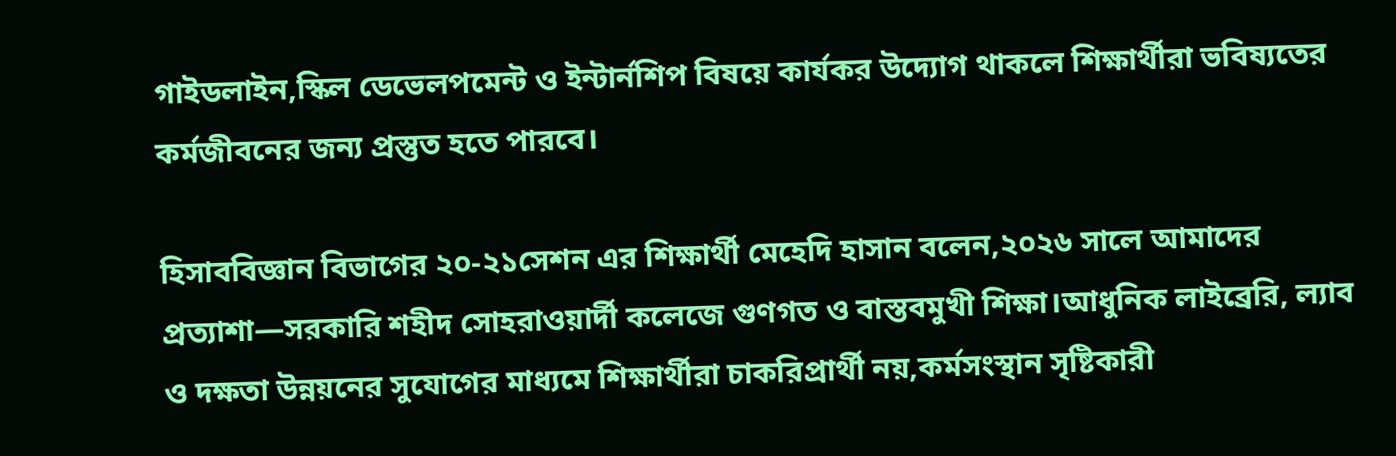গাইডলাইন,স্কিল ডেভেলপমেন্ট ও ইন্টার্নশিপ বিষয়ে কার্যকর উদ্যোগ থাকলে শিক্ষার্থীরা ভবিষ্যতের কর্মজীবনের জন্য প্রস্তুত হতে পারবে।

হিসাববিজ্ঞান বিভাগের ২০-২১সেশন এর শিক্ষার্থী মেহেদি হাসান বলেন,২০২৬ সালে আমাদের প্রত্যাশা—সরকারি শহীদ সোহরাওয়ার্দী কলেজে গুণগত ও বাস্তবমুখী শিক্ষা।আধুনিক লাইব্রেরি, ল্যাব ও দক্ষতা উন্নয়নের সুযোগের মাধ্যমে শিক্ষার্থীরা চাকরিপ্রার্থী নয়,কর্মসংস্থান সৃষ্টিকারী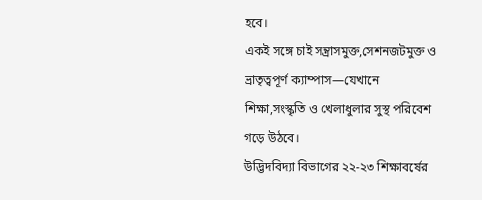হবে।
একই সঙ্গে চাই সন্ত্রাসমুক্ত,সেশনজটমুক্ত ও ভ্রাতৃত্বপূর্ণ ক্যাম্পাস—যেখানে শিক্ষা,সংস্কৃতি ও খেলাধুলার সুস্থ পরিবেশ গড়ে উঠবে।
উদ্ভিদবিদ্যা বিভাগের ২২-২৩ শিক্ষাবর্ষের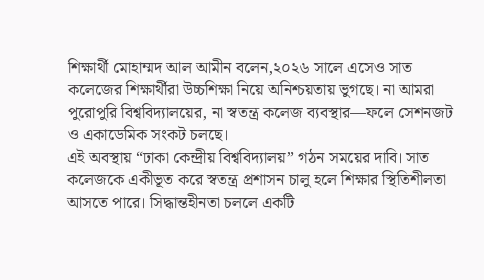শিক্ষার্থী মোহাম্মদ আল আমীন বলেন,২০২৬ সালে এসেও সাত কলেজের শিক্ষার্থীরা উচ্চশিক্ষা নিয়ে অনিশ্চয়তায় ভুগছে। না আমরা পুরোপুরি বিশ্ববিদ্যালয়ের, না স্বতন্ত্র কলেজ ব্যবস্থার—ফলে সেশনজট ও একাডেমিক সংকট চলছে।
এই অবস্থায় “ঢাকা কেন্দ্রীয় বিশ্ববিদ্যালয়” গঠন সময়ের দাবি। সাত কলেজকে একীভূত করে স্বতন্ত্র প্রশাসন চালু হলে শিক্ষার স্থিতিশীলতা আসতে পারে। সিদ্ধান্তহীনতা চললে একটি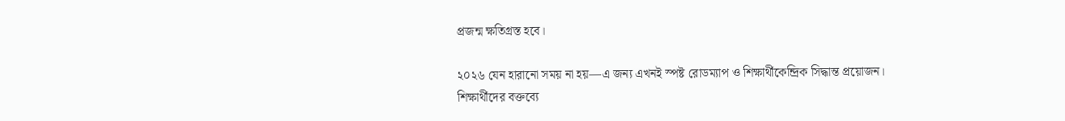প্রজন্ম ক্ষতিগ্রস্ত হবে।

২০২৬ যেন হারানো সময় না হয়—এ জন্য এখনই স্পষ্ট রোডম্যাপ ও শিক্ষার্থীকেন্দ্রিক সিদ্ধান্ত প্রয়োজন।
শিক্ষার্থীদের বক্তব্যে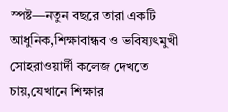স্পষ্ট—নতুন বছরে তারা একটি আধুনিক,শিক্ষাবান্ধব ও ভবিষ্যৎমুখী সোহরাওয়ার্দী কলেজ দেখতে চায়,যেখানে শিক্ষার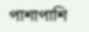পাশাপাশি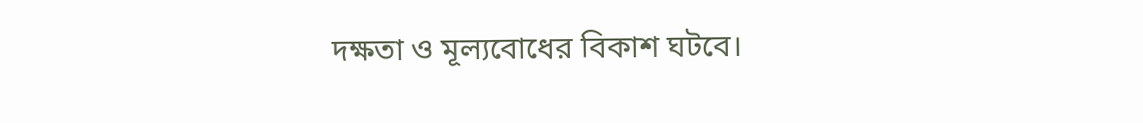দক্ষতা ও মূল্যবোধের বিকাশ ঘটবে।